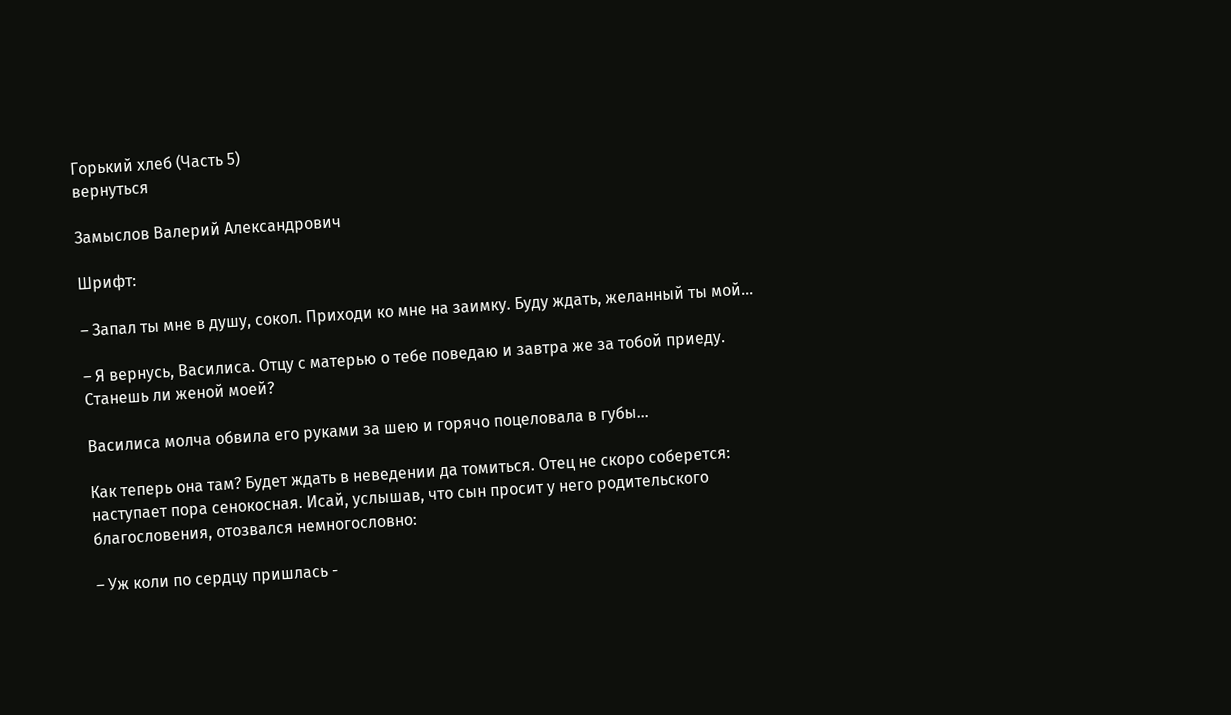Горький хлеб (Часть 5)
вернуться

Замыслов Валерий Александрович

Шрифт:

– Запал ты мне в душу, сокол. Приходи ко мне на заимку. Буду ждать, желанный ты мой...

– Я вернусь, Василиса. Отцу с матерью о тебе поведаю и завтра же за тобой приеду. Станешь ли женой моей?

Василиса молча обвила его руками за шею и горячо поцеловала в губы...

Как теперь она там? Будет ждать в неведении да томиться. Отец не скоро соберется: наступает пора сенокосная. Исай, услышав, что сын просит у него родительского благословения, отозвался немногословно:

– Уж коли по сердцу пришлась -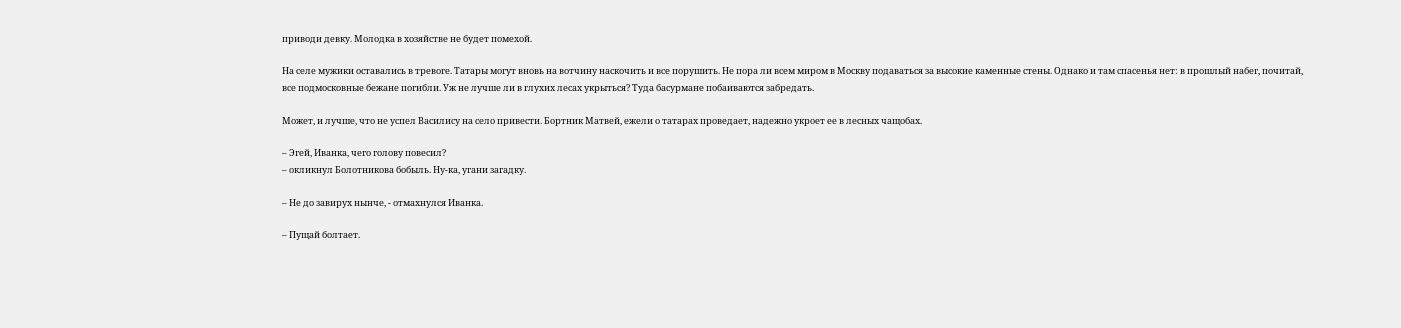приводи девку. Молодка в хозяйстве не будет помехой.

На селе мужики оставались в тревоге. Татары могут вновь на вотчину наскочить и все порушить. Не пора ли всем миром в Москву подаваться за высокие каменные стены. Однако и там спасенья нет: в прошлый набег, почитай, все подмосковные бежане погибли. Уж не лучше ли в глухих лесах укрыться? Туда басурмане побаиваются забредать.

Может, и лучше, что не успел Василису на село привести. Бортник Матвей, ежели о татарах проведает, надежно укроет ее в лесных чащобах.

– Эгей, Иванка, чего голову повесил?
– окликнул Болотникова бобыль. Ну-ка, угани загадку.

– Не до завирух нынче, - отмахнулся Иванка.

– Пущай болтает.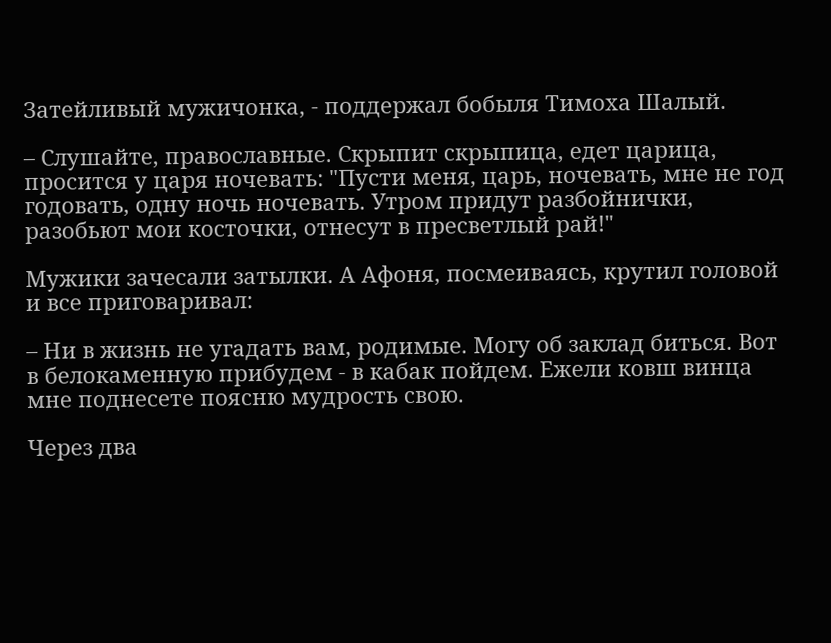Затейливый мужичонка, - поддержал бобыля Тимоха Шалый.

– Слушайте, православные. Скрыпит скрыпица, едет царица, просится у царя ночевать: "Пусти меня, царь, ночевать, мне не год годовать, одну ночь ночевать. Утром придут разбойнички, разобьют мои косточки, отнесут в пресветлый рай!"

Мужики зачесали затылки. А Афоня, посмеиваясь, крутил головой и все приговаривал:

– Ни в жизнь не угадать вам, родимые. Могу об заклад биться. Вот в белокаменную прибудем - в кабак пойдем. Ежели ковш винца мне поднесете поясню мудрость свою.

Через два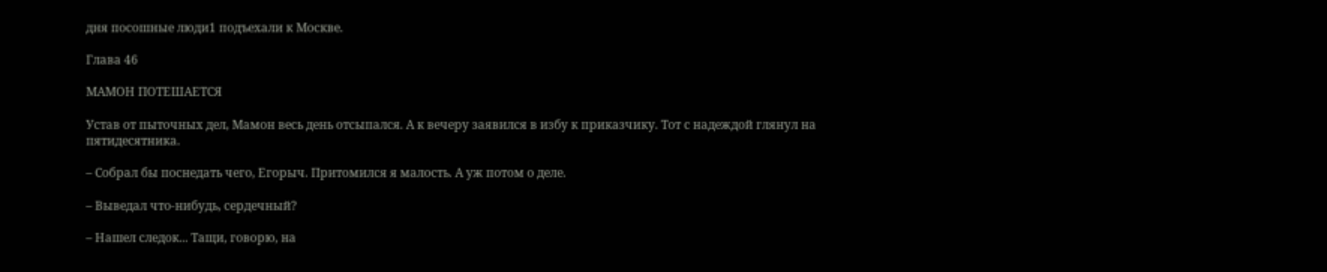дня посошные люди1 подъехали к Москве.

Глава 46

МАМОН ПОТЕШАЕТСЯ

Устав от пыточных дел, Мамон весь день отсыпался. А к вечеру заявился в избу к приказчику. Тот с надеждой глянул на пятидесятника.

– Собрал бы поснедать чего, Егорыч. Притомился я малость. А уж потом о деле.

– Выведал что-нибудь, сердечный?

– Нашел следок... Тащи, говорю, на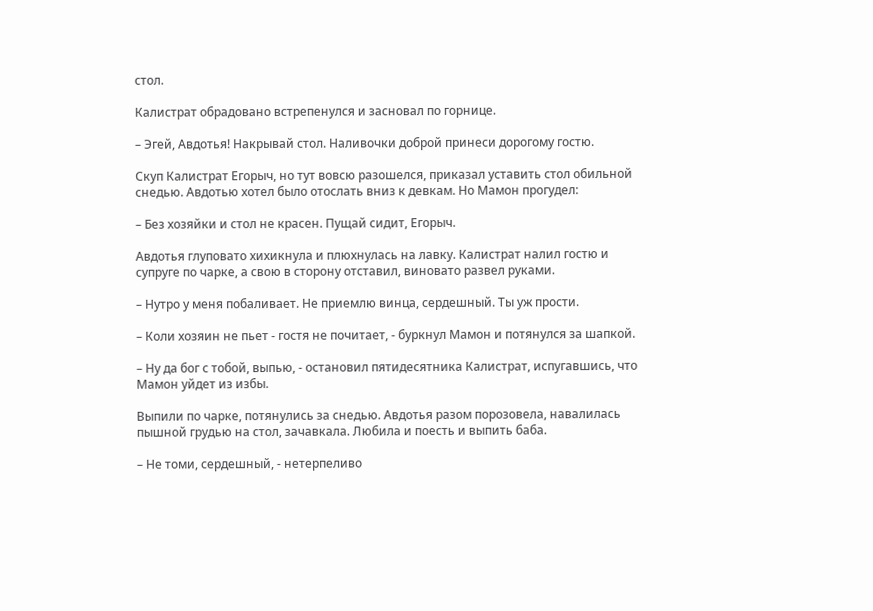стол.

Калистрат обрадовано встрепенулся и засновал по горнице.

– Эгей, Авдотья! Накрывай стол. Наливочки доброй принеси дорогому гостю.

Скуп Калистрат Егорыч, но тут вовсю разошелся, приказал уставить стол обильной снедью. Авдотью хотел было отослать вниз к девкам. Но Мамон прогудел:

– Без хозяйки и стол не красен. Пущай сидит, Егорыч.

Авдотья глуповато хихикнула и плюхнулась на лавку. Калистрат налил гостю и супруге по чарке, а свою в сторону отставил, виновато развел руками.

– Нутро у меня побаливает. Не приемлю винца, сердешный. Ты уж прости.

– Коли хозяин не пьет - гостя не почитает, - буркнул Мамон и потянулся за шапкой.

– Ну да бог с тобой, выпью, - остановил пятидесятника Калистрат, испугавшись, что Мамон уйдет из избы.

Выпили по чарке, потянулись за снедью. Авдотья разом порозовела, навалилась пышной грудью на стол, зачавкала. Любила и поесть и выпить баба.

– Не томи, сердешный, - нетерпеливо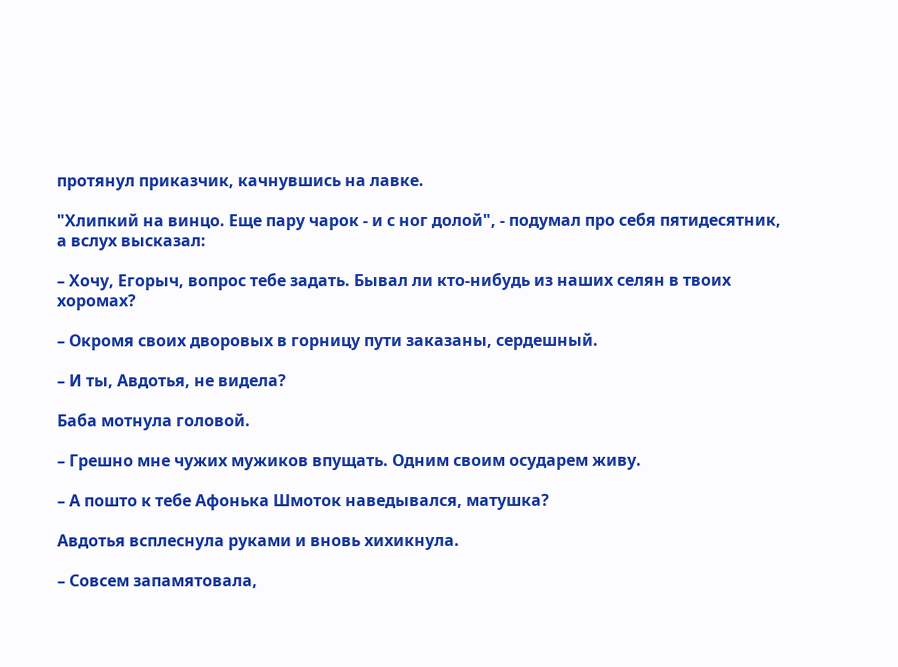протянул приказчик, качнувшись на лавке.

"Хлипкий на винцо. Еще пару чарок - и с ног долой", - подумал про себя пятидесятник, а вслух высказал:

– Хочу, Егорыч, вопрос тебе задать. Бывал ли кто-нибудь из наших селян в твоих хоромах?

– Окромя своих дворовых в горницу пути заказаны, сердешный.

– И ты, Авдотья, не видела?

Баба мотнула головой.

– Грешно мне чужих мужиков впущать. Одним своим осударем живу.

– А пошто к тебе Афонька Шмоток наведывался, матушка?

Авдотья всплеснула руками и вновь хихикнула.

– Совсем запамятовала,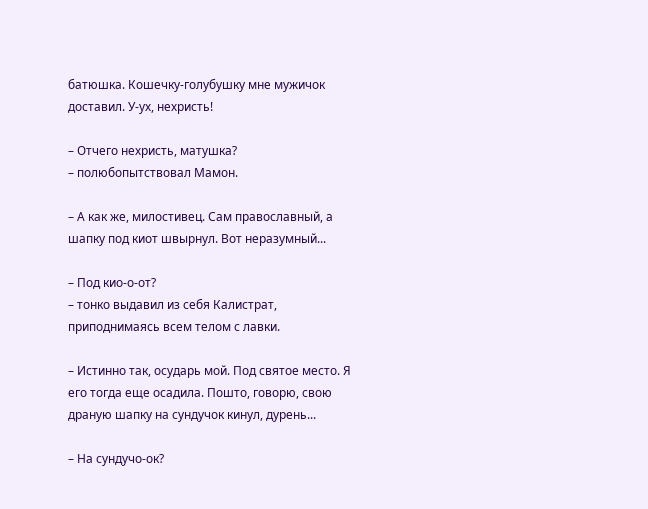батюшка. Кошечку-голубушку мне мужичок доставил. У-ух, нехристь!

– Отчего нехристь, матушка?
– полюбопытствовал Мамон.

– А как же, милостивец. Сам православный, а шапку под киот швырнул. Вот неразумный...

– Под кио-о-от?
– тонко выдавил из себя Калистрат, приподнимаясь всем телом с лавки.

– Истинно так, осударь мой. Под святое место. Я его тогда еще осадила. Пошто, говорю, свою драную шапку на сундучок кинул, дурень...

– На сундучо-ок?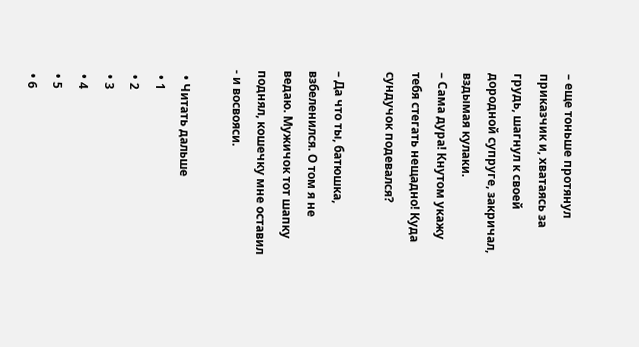– еще тоньше протянул приказчик и, хватаясь за грудь, шагнул к своей дородной супруге, закричал, вздымая кулаки.
– Сама дура! Кнутом укажу тебя стегать нещадно! Куда сундучок подевался?

– Да что ты, батюшка, взбеленился. О том я не ведаю. Мужичок тот шапку поднял, кошечку мне оставил - и восвояси.

  • Читать дальше
  • 1
  • 2
  • 3
  • 4
  • 5
  • 6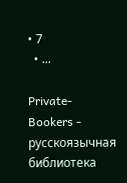• 7
  • ...

Private-Bookers - русскоязычная библиотека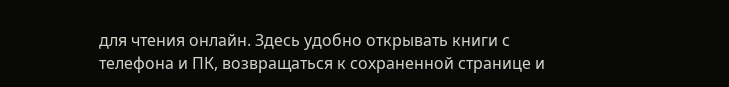для чтения онлайн. Здесь удобно открывать книги с телефона и ПК, возвращаться к сохраненной странице и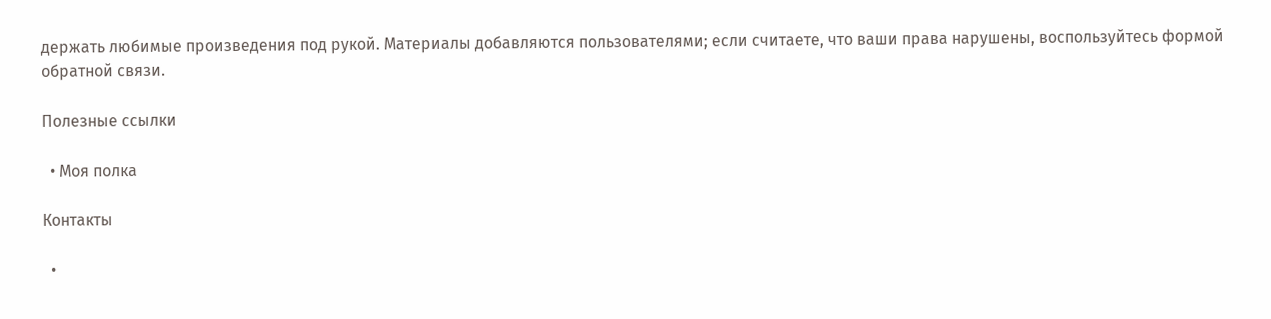держать любимые произведения под рукой. Материалы добавляются пользователями; если считаете, что ваши права нарушены, воспользуйтесь формой обратной связи.

Полезные ссылки

  • Моя полка

Контакты

  •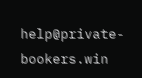help@private-bookers.win